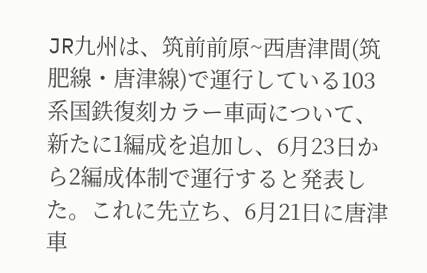JR九州は、筑前前原~西唐津間(筑肥線・唐津線)で運行している103系国鉄復刻カラー車両について、新たに1編成を追加し、6月23日から2編成体制で運行すると発表した。これに先立ち、6月21日に唐津車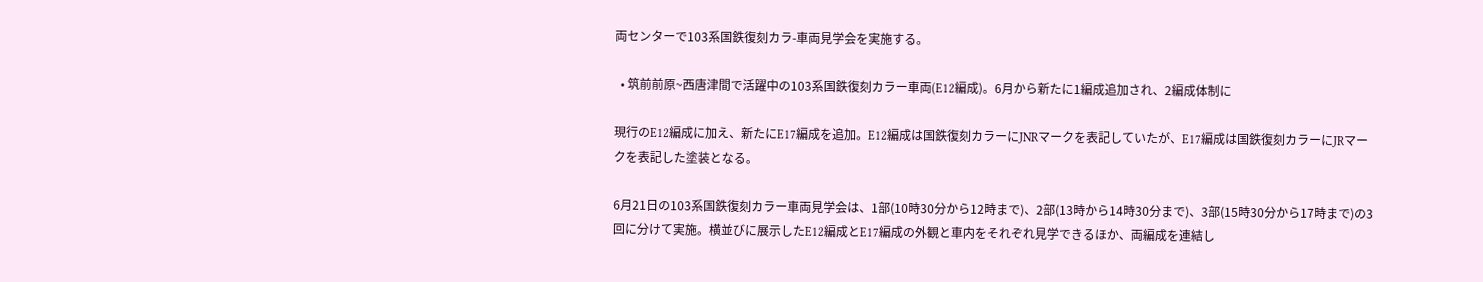両センターで103系国鉄復刻カラ-車両見学会を実施する。

  • 筑前前原~西唐津間で活躍中の103系国鉄復刻カラー車両(E12編成)。6月から新たに1編成追加され、2編成体制に

現行のE12編成に加え、新たにE17編成を追加。E12編成は国鉄復刻カラーにJNRマークを表記していたが、E17編成は国鉄復刻カラーにJRマークを表記した塗装となる。

6月21日の103系国鉄復刻カラー車両見学会は、1部(10時30分から12時まで)、2部(13時から14時30分まで)、3部(15時30分から17時まで)の3回に分けて実施。横並びに展示したE12編成とE17編成の外観と車内をそれぞれ見学できるほか、両編成を連結し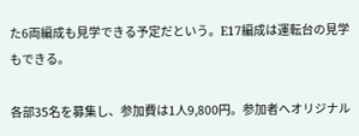た6両編成も見学できる予定だという。E17編成は運転台の見学もできる。

各部35名を募集し、参加費は1人9,800円。参加者へオリジナル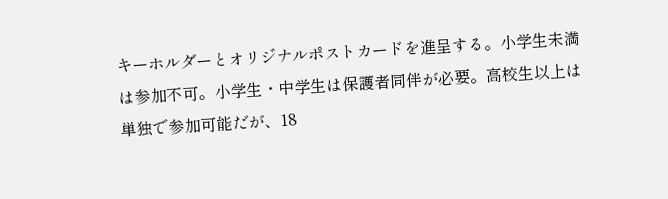キーホルダーとオリジナルポストカードを進呈する。小学生未満は参加不可。小学生・中学生は保護者同伴が必要。高校生以上は単独で参加可能だが、18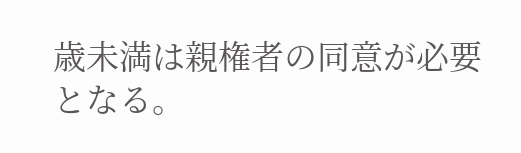歳未満は親権者の同意が必要となる。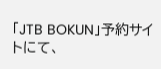「JTB BOKUN」予約サイトにて、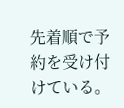先着順で予約を受け付けている。